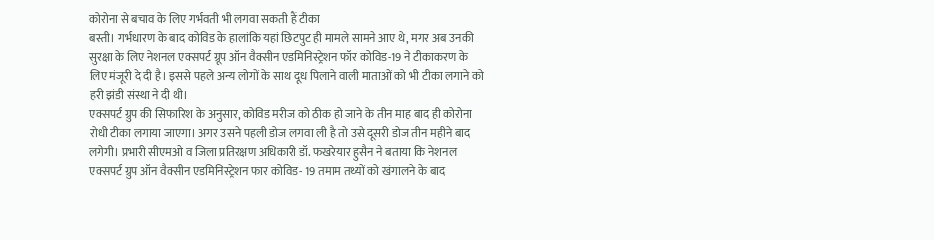कोरोना से बचाव के लिए गर्भवती भी लगवा सकती हैं टीका
बस्ती। गर्भधारण के बाद कोविड के हालांकि यहां छिटपुट ही मामले सामने आए थे, मगर अब उनकी सुरक्षा के लिए नेशनल एक्सपर्ट ग्रूप ऑन वैक्सीन एडमिनिस्ट्रेशन फॉर कोविड-19 ने टीकाकरण के लिए मंजूरी दे दी है। इससे पहले अन्य लोगों के साथ दूध पिलाने वाली माताओं को भी टीका लगाने को हरी झंडी संस्था ने दी थी।
एक्सपर्ट ग्रुप की सिफारिश के अनुसार, कोविड मरीज को ठीक हो जाने के तीन माह बाद ही कोरोना रोधी टीका लगाया जाएगा। अगर उसने पहली डोज लगवा ली है तो उसे दूसरी डोज तीन महीने बाद लगेगी। प्रभारी सीएमओ व जिला प्रतिरक्षण अधिकारी डॉ. फखरेयार हुसैन ने बताया कि नेशनल एक्सपर्ट ग्रुप ऑन वैक्सीन एडमिनिस्ट्रेशन फार कोविड- 19 तमाम तथ्यों को खंगालने के बाद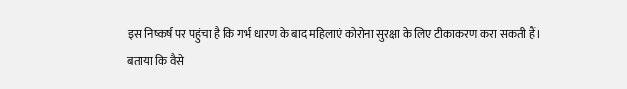इस निष्कर्ष पर पहुंचा है कि गर्भ धारण के बाद महिलाएं कोरोना सुरक्षा के लिए टीकाकरण करा सकती हैं।
बताया कि वैसे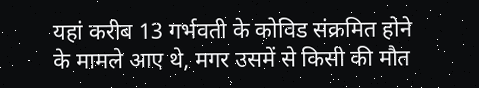यहां करीब 13 गर्भवती के कोविड संक्रमित होने के मामले आए थे, मगर उसमें से किसी की मौत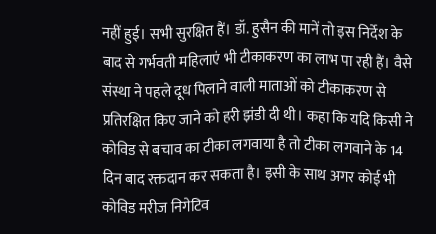नहीं हुई। सभी सुरक्षित हैं। डॉ. हुसैन की मानें तो इस निर्देश के बाद से गर्भवती महिलाएं भी टीकाकरण का लाभ पा रही हैं। वैसे संस्था ने पहले दूध पिलाने वाली माताओं को टीकाकरण से प्रतिरक्षित किए जाने को हरी झंडी दी थी। कहा कि यदि किसी ने कोविड से बचाव का टीका लगवाया है तो टीका लगवाने के 14 दिन बाद रक्तदान कर सकता है। इसी के साथ अगर कोई भी कोविड मरीज निगेटिव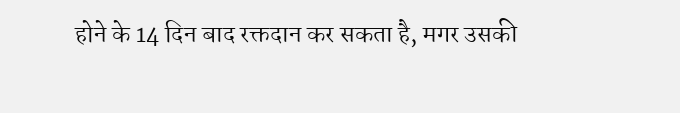होने के 14 दिन बाद रक्तदान कर सकता है, मगर उसकी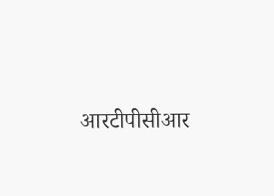आरटीपीसीआर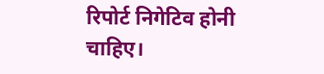रिपोर्ट निगेटिव होनी चाहिए।